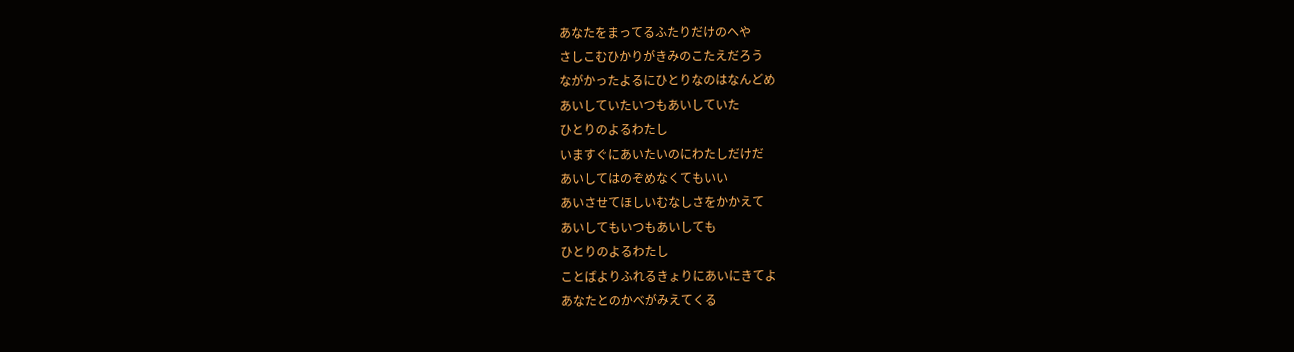あなたをまってるふたりだけのへや
さしこむひかりがきみのこたえだろう
ながかったよるにひとりなのはなんどめ
あいしていたいつもあいしていた
ひとりのよるわたし
いますぐにあいたいのにわたしだけだ
あいしてはのぞめなくてもいい
あいさせてほしいむなしさをかかえて
あいしてもいつもあいしても
ひとりのよるわたし
ことばよりふれるきょりにあいにきてよ
あなたとのかべがみえてくる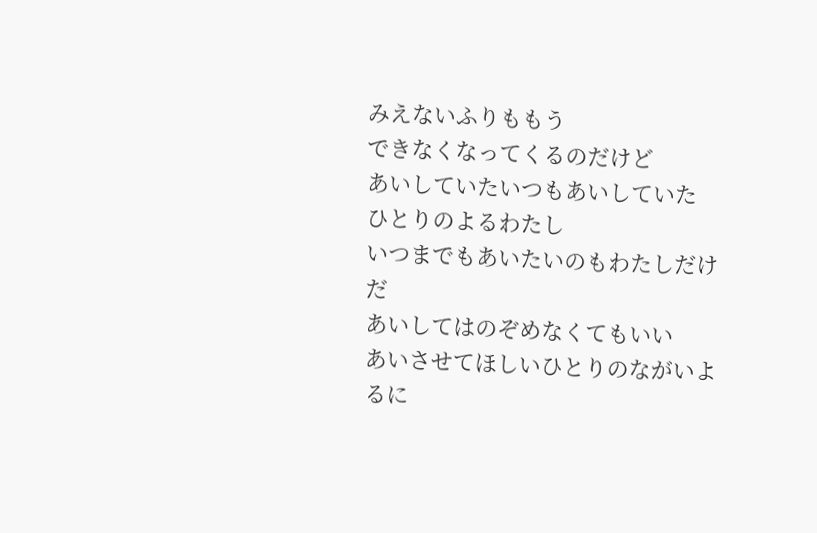みえないふりももう
できなくなってくるのだけど
あいしていたいつもあいしていた
ひとりのよるわたし
いつまでもあいたいのもわたしだけだ
あいしてはのぞめなくてもいい
あいさせてほしいひとりのながいよるに